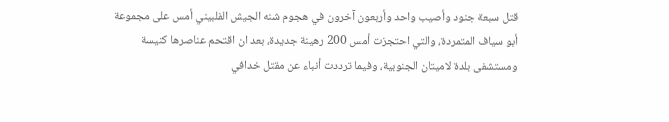قتل سبعة جنود وأصيب واحد وأربعون آخرون في هجوم شنه الجيش الفلبيني أمس على مجموعة أبو سياف المتمردة، والتي احتجزت أمس 200 رهينة جديدة، بعد ان اقتحم عناصرها كنيسة ومستشفى بلدة لاميتان الجنوبية، وفيما ترددت أنباء عن مقتل خدافي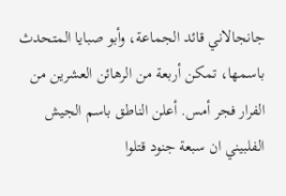جانجالاني قائد الجماعة، وأبو صبايا المتحدث باسمها، تمكن أربعة من الرهائن العشرين من الفرار فجر أمس. أعلن الناطق باسم الجيش الفلبيني ان سبعة جنود قتلوا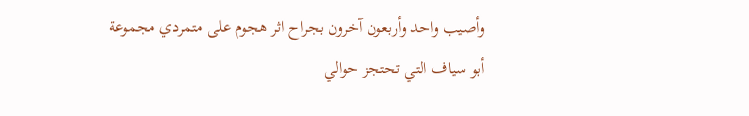وأصيب واحد وأربعون آخرون بجراح اثر هجوم على متمردي مجموعة أبو سياف التي تحتجز حوالي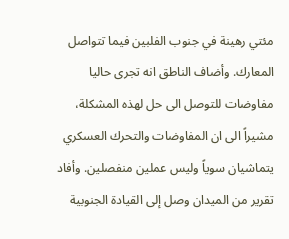مئتي رهينة في جنوب الفلبين فيما تتواصل المعارك. وأضاف الناطق انه تجرى حاليا مفاوضات للتوصل الى حل لهذه المشكلة، مشيراً الى ان المفاوضات والتحرك العسكري يتماشيان سوياً وليس عملين منفصلين. وأفاد تقرير من الميدان وصل إلى القيادة الجنوبية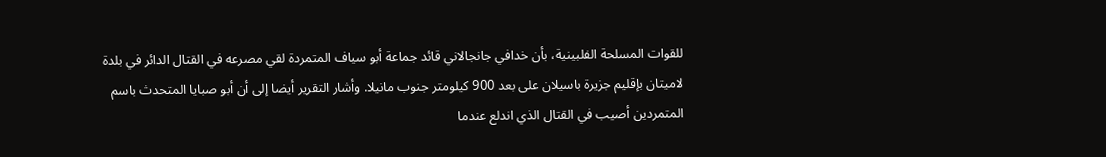للقوات المسلحة الفلبينية، بأن خدافي جانجالاني قائد جماعة أبو سياف المتمردة لقي مصرعه في القتال الدائر في بلدة لاميتان بإقليم جزيرة باسيلان على بعد 900 كيلومتر جنوب مانيلا. وأشار التقرير أيضا إلى أن أبو صبايا المتحدث باسم المتمردين أصيب في القتال الذي اندلع عندما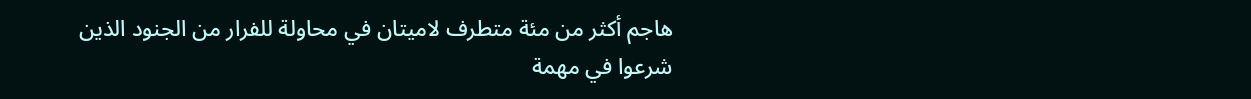هاجم أكثر من مئة متطرف لاميتان في محاولة للفرار من الجنود الذين شرعوا في مهمة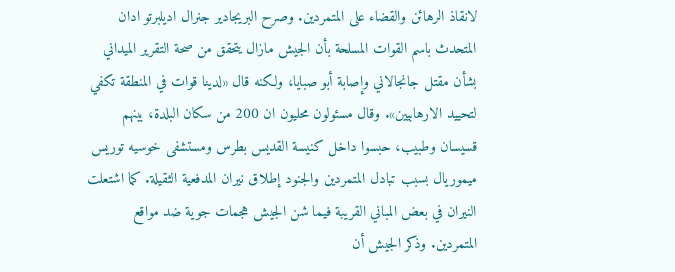لانقاذ الرهائن والقضاء على المتمردين. وصرح البريجادير جنرال اديلبرتو ادان المتحدث باسم القوات المسلحة بأن الجيش مازال يتحقق من صحة التقرير الميداني بشأن مقتل جانجالاني وإصابة أبو صبايا، ولكنه قال «لدينا قوات في المنطقة تكفي لتحييد الارهابيين». وقال مسئولون محليون ان 200 من سكان البلدة، بينهم قسيسان وطبيب، حبسوا داخل كنيسة القديس بطرس ومستشفى خوسيه توريس ميموريال بسبب تبادل المتمردين والجنود إطلاق نيران المدفعية الثقيلة. كما اشتعلت النيران في بعض المباني القريبة فيما شن الجيش هجمات جوية ضد مواقع المتمردين. وذكر الجيش أن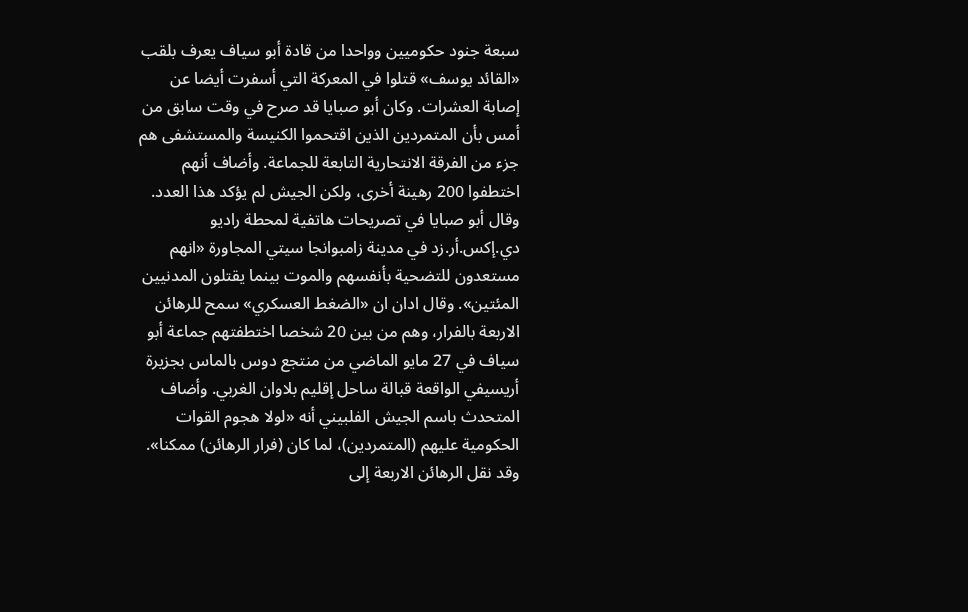سبعة جنود حكوميين وواحدا من قادة أبو سياف يعرف بلقب «القائد يوسف» قتلوا في المعركة التي أسفرت أيضا عن إصابة العشرات. وكان أبو صبايا قد صرح في وقت سابق من أمس بأن المتمردين الذين اقتحموا الكنيسة والمستشفى هم جزء من الفرقة الانتحارية التابعة للجماعة. وأضاف أنهم اختطفوا 200 رهينة أخرى، ولكن الجيش لم يؤكد هذا العدد. وقال أبو صبايا في تصريحات هاتفية لمحطة راديو دي.إكس.أر.زد في مدينة زامبوانجا سيتي المجاورة «انهم مستعدون للتضحية بأنفسهم والموت بينما يقتلون المدنيين المئتين». وقال ادان ان «الضغط العسكري» سمح للرهائن الاربعة بالفرار، وهم من بين 20 شخصا اختطفتهم جماعة أبو سياف في 27 مايو الماضي من منتجع دوس بالماس بجزيرة أريسيفي الواقعة قبالة ساحل إقليم بلاوان الغربي. وأضاف المتحدث باسم الجيش الفلبيني أنه «لولا هجوم القوات الحكومية عليهم (المتمردين)، لما كان (فرار الرهائن) ممكنا». وقد نقل الرهائن الاربعة إلى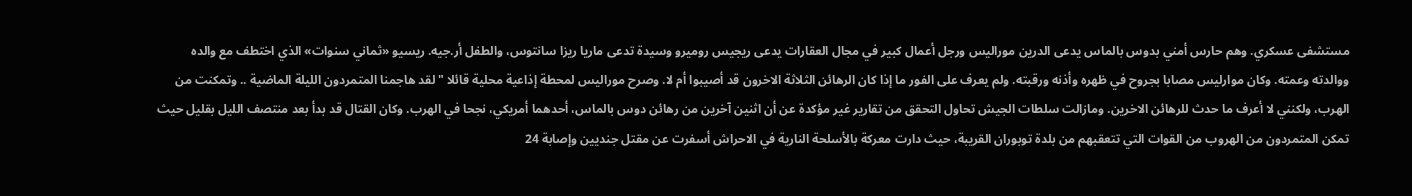مستشفى عسكري. وهم حارس أمني بدوس بالماس يدعى الدرين موراليس ورجل أعمال كبير في مجال العقارات يدعى ريجيس روميرو وسيدة تدعى ماريا ريزا سانتوس، والطفل أر.جيه. ريسيو «ثماني سنوات» الذي اختطف مع والده ووالدته وعمته. وكان موارليس مصابا بجروح في ظهره وأذنه ورقبته. ولم يعرف على الفور ما إذا كان الرهائن الثلاثة الاخرون قد أصيبوا أم لا. وصرح موراليس لمحطة إذاعية محلية قائلا "لقد هاجمنا المتمردون الليلة الماضية .. وتمكنت من الهرب، ولكنني لا أعرف ما حدث للرهائن الاخرين. ومازالت سلطات الجيش تحاول التحقق من تقارير غير مؤكدة عن أن اثنين آخرين من رهائن دوس بالماس، أحدهما أمريكي، نجحا في الهرب. وكان القتال قد بدأ بعد منتصف الليل بقليل حيث تمكن المتمردون من الهروب من القوات التي تتعقبهم من بلدة توبوران القريبة، حيث دارت معركة بالأسلحة النارية في الاحراش أسفرت عن مقتل جنديين وإصابة 24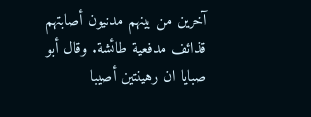آخرين من بينهم مدنيون أصابتهم قذائف مدفعية طائشة. وقال أبو صبايا ان رهينتين أصيبا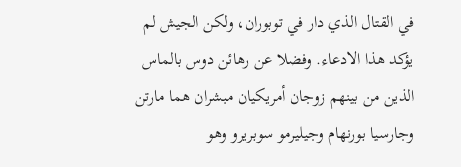في القتال الذي دار في توبوران، ولكن الجيش لم يؤكد هذا الادعاء. وفضلا عن رهائن دوس بالماس الذين من بينهم زوجان أمريكيان مبشران هما مارتن وجارسيا بورنهام وجيليرمو سوبريرو وهو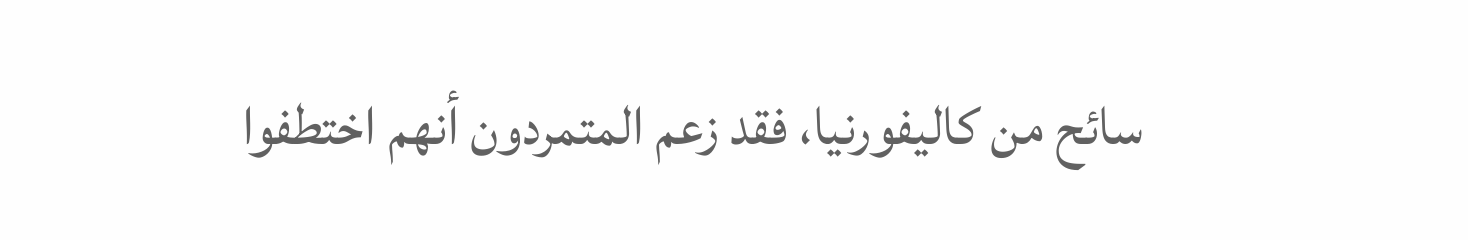سائح من كاليفورنيا، فقد زعم المتمردون أنهم اختطفوا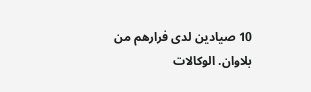10 صيادين لدى فرارهم من بلاوان. الوكالات